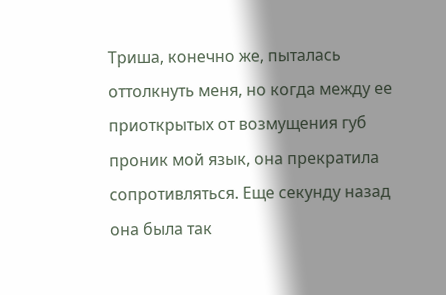Триша, конечно же, пыталась оттолкнуть меня, но когда между ее приоткрытых от возмущения губ проник мой язык, она прекратила сопротивляться. Еще секунду назад она была так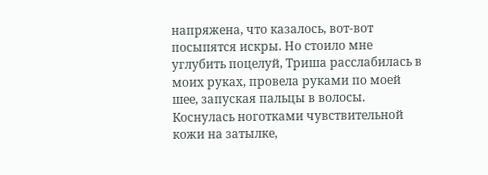напряжена, что казалось, вот-вот посыпятся искры. Но стоило мне углубить поцелуй, Триша расслабилась в моих руках, провела руками по моей шее, запуская пальцы в волосы. Коснулась ноготками чувствительной кожи на затылке,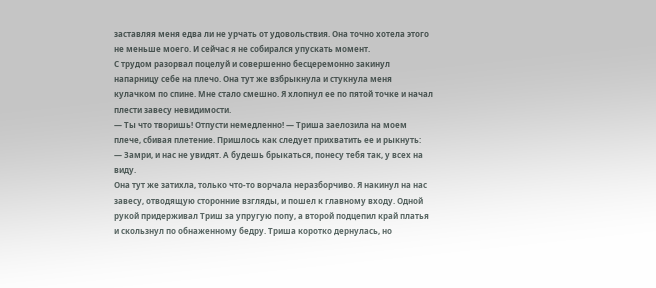заставляя меня едва ли не урчать от удовольствия. Она точно хотела этого не меньше моего. И сейчас я не собирался упускать момент.
С трудом разорвал поцелуй и совершенно бесцеремонно закинул напарницу себе на плечо. Она тут же взбрыкнула и стукнула меня кулачком по спине. Мне стало смешно. Я хлопнул ее по пятой точке и начал плести завесу невидимости.
— Ты что творишь! Отпусти немедленно! — Триша заелозила на моем плече, сбивая плетение. Пришлось как следует прихватить ее и рыкнуть:
— Замри, и нас не увидят. А будешь брыкаться, понесу тебя так, у всех на виду.
Она тут же затихла, только что-то ворчала неразборчиво. Я накинул на нас завесу, отводящую сторонние взгляды, и пошел к главному входу. Одной рукой придерживал Триш за упругую попу, а второй подцепил край платья и скользнул по обнаженному бедру. Триша коротко дернулась, но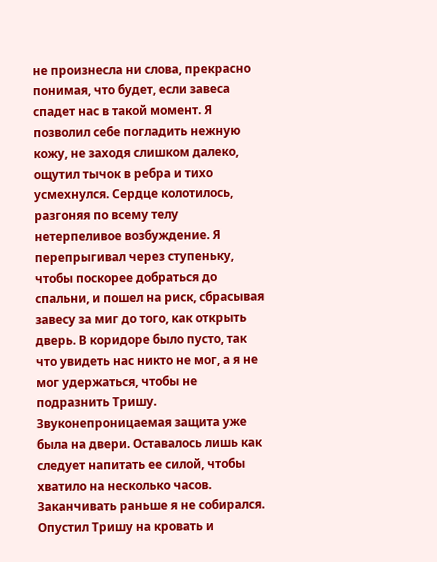не произнесла ни слова, прекрасно понимая, что будет, если завеса спадет нас в такой момент. Я позволил себе погладить нежную кожу, не заходя слишком далеко, ощутил тычок в ребра и тихо усмехнулся. Сердце колотилось, разгоняя по всему телу нетерпеливое возбуждение. Я перепрыгивал через ступеньку, чтобы поскорее добраться до спальни, и пошел на риск, сбрасывая завесу за миг до того, как открыть дверь. В коридоре было пусто, так что увидеть нас никто не мог, а я не мог удержаться, чтобы не подразнить Тришу.
Звуконепроницаемая защита уже была на двери. Оставалось лишь как следует напитать ее силой, чтобы хватило на несколько часов. Заканчивать раньше я не собирался.
Опустил Тришу на кровать и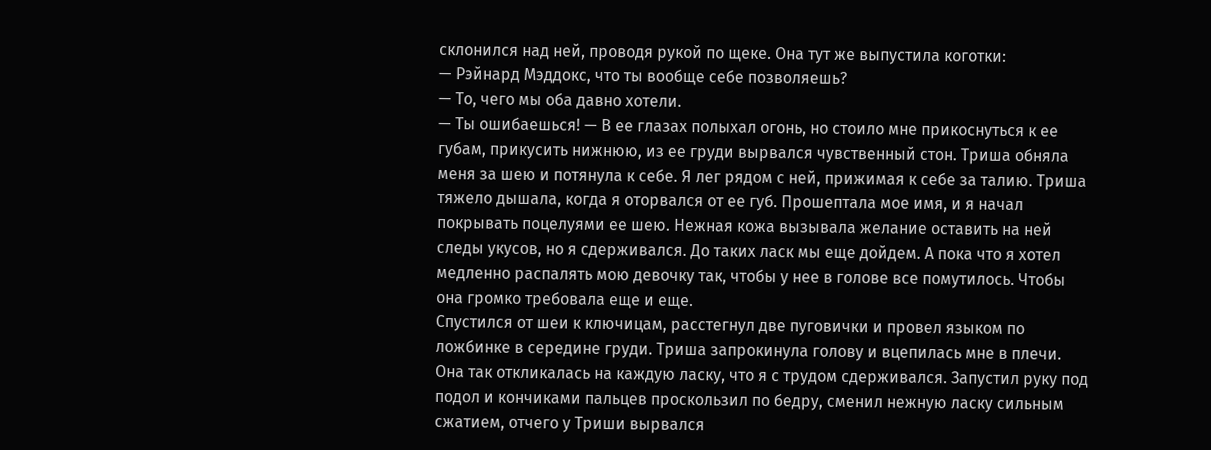склонился над ней, проводя рукой по щеке. Она тут же выпустила коготки:
— Рэйнард Мэддокс, что ты вообще себе позволяешь?
— То, чего мы оба давно хотели.
— Ты ошибаешься! — В ее глазах полыхал огонь, но стоило мне прикоснуться к ее губам, прикусить нижнюю, из ее груди вырвался чувственный стон. Триша обняла меня за шею и потянула к себе. Я лег рядом с ней, прижимая к себе за талию. Триша тяжело дышала, когда я оторвался от ее губ. Прошептала мое имя, и я начал покрывать поцелуями ее шею. Нежная кожа вызывала желание оставить на ней следы укусов, но я сдерживался. До таких ласк мы еще дойдем. А пока что я хотел медленно распалять мою девочку так, чтобы у нее в голове все помутилось. Чтобы она громко требовала еще и еще.
Спустился от шеи к ключицам, расстегнул две пуговички и провел языком по ложбинке в середине груди. Триша запрокинула голову и вцепилась мне в плечи. Она так откликалась на каждую ласку, что я с трудом сдерживался. Запустил руку под подол и кончиками пальцев проскользил по бедру, сменил нежную ласку сильным сжатием, отчего у Триши вырвался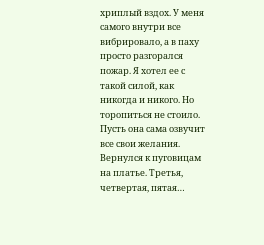хриплый вздох. У меня самого внутри все вибрировало, а в паху просто разгорался пожар. Я хотел ее с такой силой, как никогда и никого. Но торопиться не стоило. Пусть она сама озвучит все свои желания.
Вернулся к пуговицам на платье. Третья, четвертая, пятая…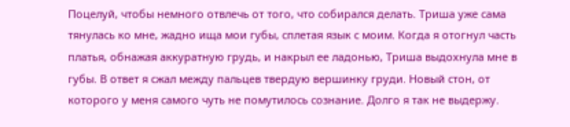Поцелуй, чтобы немного отвлечь от того, что собирался делать. Триша уже сама тянулась ко мне, жадно ища мои губы, сплетая язык с моим. Когда я отогнул часть платья, обнажая аккуратную грудь, и накрыл ее ладонью, Триша выдохнула мне в губы. В ответ я сжал между пальцев твердую вершинку груди. Новый стон, от которого у меня самого чуть не помутилось сознание. Долго я так не выдержу.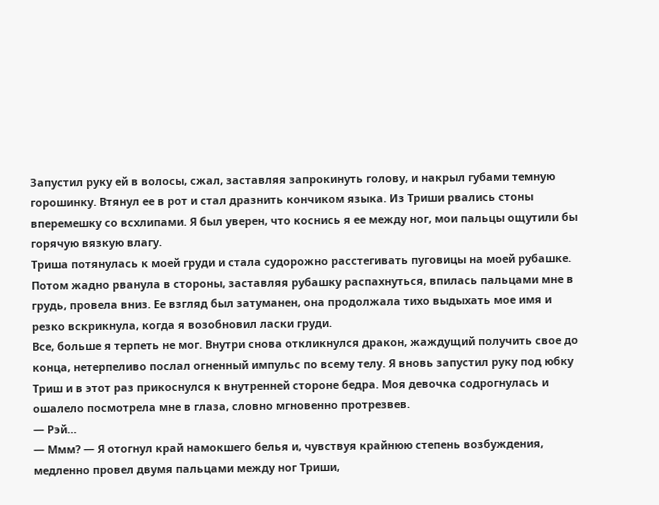Запустил руку ей в волосы, сжал, заставляя запрокинуть голову, и накрыл губами темную горошинку. Втянул ее в рот и стал дразнить кончиком языка. Из Триши рвались стоны вперемешку со всхлипами. Я был уверен, что коснись я ее между ног, мои пальцы ощутили бы горячую вязкую влагу.
Триша потянулась к моей груди и стала судорожно расстегивать пуговицы на моей рубашке. Потом жадно рванула в стороны, заставляя рубашку распахнуться, впилась пальцами мне в грудь, провела вниз. Ее взгляд был затуманен, она продолжала тихо выдыхать мое имя и резко вскрикнула, когда я возобновил ласки груди.
Все, больше я терпеть не мог. Внутри снова откликнулся дракон, жаждущий получить свое до конца, нетерпеливо послал огненный импульс по всему телу. Я вновь запустил руку под юбку Триш и в этот раз прикоснулся к внутренней стороне бедра. Моя девочка содрогнулась и ошалело посмотрела мне в глаза, словно мгновенно протрезвев.
— Рэй…
— Ммм? — Я отогнул край намокшего белья и, чувствуя крайнюю степень возбуждения, медленно провел двумя пальцами между ног Триши,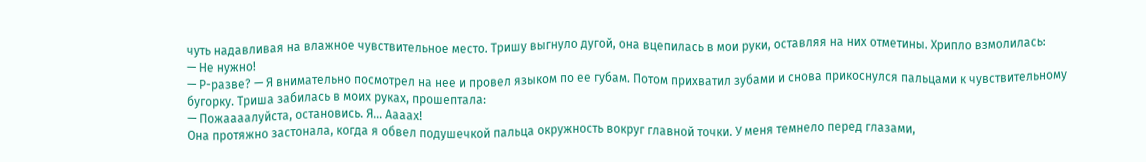чуть надавливая на влажное чувствительное место. Тришу выгнуло дугой, она вцепилась в мои руки, оставляя на них отметины. Хрипло взмолилась:
— Не нужно!
— Р-разве? — Я внимательно посмотрел на нее и провел языком по ее губам. Потом прихватил зубами и снова прикоснулся пальцами к чувствительному бугорку. Триша забилась в моих руках, прошептала:
— Пожаааалуйста, остановись. Я… Аааах!
Она протяжно застонала, когда я обвел подушечкой пальца окружность вокруг главной точки. У меня темнело перед глазами,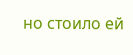но стоило ей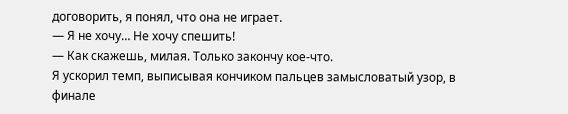договорить, я понял, что она не играет.
— Я не хочу… Не хочу спешить!
— Как скажешь, милая. Только закончу кое-что.
Я ускорил темп, выписывая кончиком пальцев замысловатый узор, в финале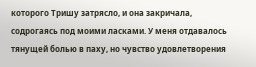которого Тришу затрясло, и она закричала, содрогаясь под моими ласками. У меня отдавалось тянущей болью в паху, но чувство удовлетворения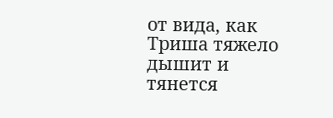от вида, как Триша тяжело дышит и тянется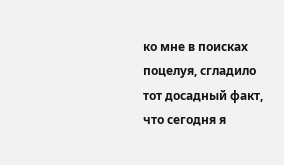ко мне в поисках поцелуя, сгладило тот досадный факт, что сегодня я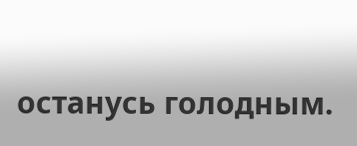останусь голодным.